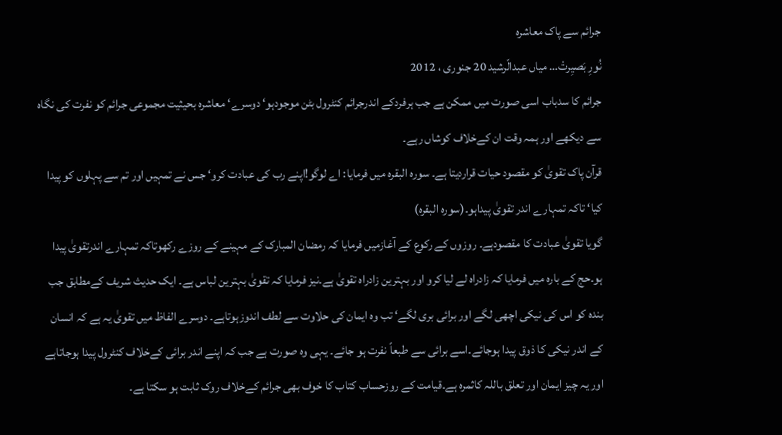جرائم سے پاک معاشرہ
نُورِ بَصیِرتْ… میاں عبدالّرشید 20 جنوری ، 2012
جرائم کا سدباب اسی صورت میں ممکن ہے جب ہرفردکے اندرجرائم کنٹرول بٹن موجودہو‘ دوسرے‘ معاشرہ بحیثیت مجموعی جرائم کو نفرت کی نگاہ سے دیکھے اور ہمہ وقت ان کےخلاف کوشاں رہے۔
قرآن پاک تقویٰ کو مقصود حیات قراردیتا ہے۔ سورہ البقرہ میں فرمایا: اے لوگو!اپنے رب کی عبادت کرو‘ جس نے تمہیں اور تم سے پہلوں کو پیدا کیا‘ تاکہ تمہارے اندر تقویٰ پیداہو۔(سورہ البقرہ)
گویا تقویٰ عبادت کا مقصودہے۔ روزوں کے رکوع کے آغازمیں فرمایا کہ رمضان المبارک کے مہینے کے روزے رکھوتاکہ تمہارے اندرتقویٰ پیدا ہو۔حج کے بارہ میں فرمایا کہ زادراہ لے لیا کرو اور بہترین زادراہ تقویٰ ہے۔نیز فرمایا کہ تقویٰ بہترین لباس ہے۔ ایک حدیث شریف کےمطابق جب بندہ کو اس کی نیکی اچھی لگے اور برائی بری لگے‘ تب وہ ایمان کی حلاوت سے لطف اندوزہوتاہے۔ دوسرے الفاظ میں تقویٰ یہ ہے کہ انسان کے اندر نیکی کا ذوق پیدا ہوجائے۔اسے برائی سے طبعاً نفرت ہو جائے۔ یہی وہ صورت ہے جب کہ اپنے اندر برائی کےخلاف کنٹرول پیدا ہوجاتاہے اور یہ چیز ایمان اور تعلق باللہ کاثمرہ ہے۔قیامت کے روزحساب کتاب کا خوف بھی جرائم کےخلاف روک ثابت ہو سکتا ہے۔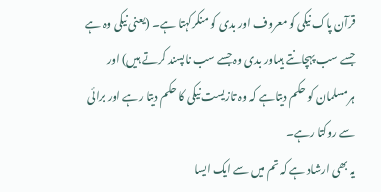قرآن پاک نیکی کو معروف اور بدی کو منکرکہتا ہے۔ (یعنی نیکی وہ ہے جسے سب پہچانتے ہیںاور بدی وہ جسے سب ناپسند کرتے ہیں) اور ہرمسلمان کو حکم دیتاہے کہ وہ تازیست نیکی کا حکم دیتا رہے اور برائی سے روکتا رہے۔
یہ بھی ارشاد ہے کہ تم میں سے ایک ایسا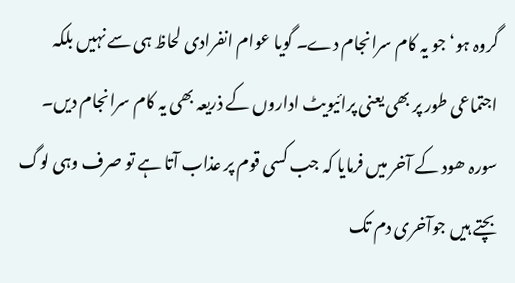گروہ ہو‘ جو یہ کام سرانجام دے۔ گویا عوام انفرادی لحاظ ہی سے نہیں بلکہ اجتماعی طور پر بھی یعنی پرائیویٹ اداروں کے ذریعہ بھی یہ کام سرانجام دیں۔
سورہ ھود کے آخر میں فرمایا کہ جب کسی قوم پر عذاب آتا ہے تو صرف وہی لوگ بچتے ہیں جوآخری دم تک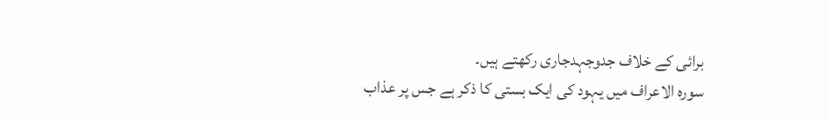برائی کے خلاف جدوجہدجاری رکھتے ہیں۔
سورہ الاعراف میں یہود کی ایک بستی کا ذکر ہے جس پر عذاب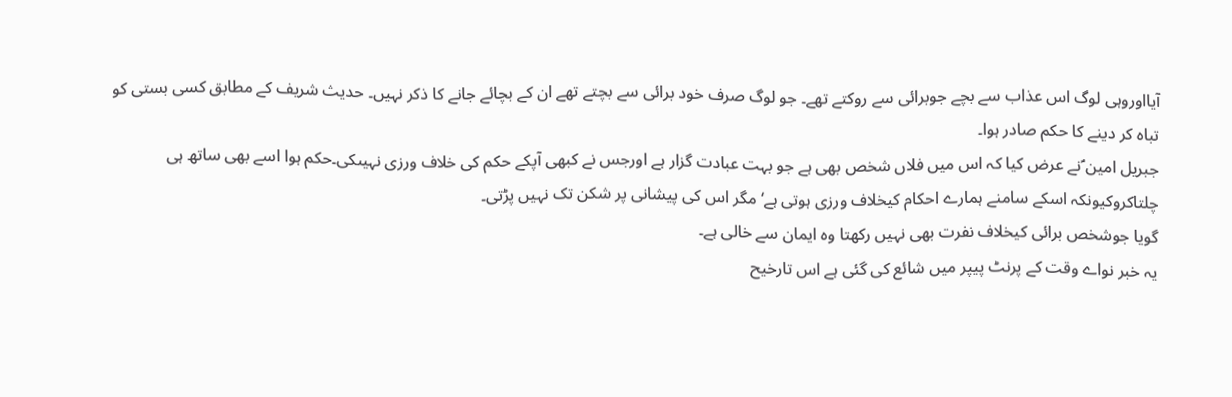آیااوروہی لوگ اس عذاب سے بچے جوبرائی سے روکتے تھے۔ جو لوگ صرف خود برائی سے بچتے تھے ان کے بچائے جانے کا ذکر نہیں۔ حدیث شریف کے مطابق کسی بستی کو تباہ کر دینے کا حکم صادر ہوا۔
جبریل امین ؑنے عرض کیا کہ اس میں فلاں شخص بھی ہے جو بہت عبادت گزار ہے اورجس نے کبھی آپکے حکم کی خلاف ورزی نہیںکی۔حکم ہوا اسے بھی ساتھ ہی چلتاکروکیونکہ اسکے سامنے ہمارے احکام کیخلاف ورزی ہوتی ہے‘ مگر اس کی پیشانی پر شکن تک نہیں پڑتی۔
گویا جوشخص برائی کیخلاف نفرت بھی نہیں رکھتا وہ ایمان سے خالی ہے۔
یہ خبر نواے وقت کے پرنٹ پیپر میں شائع کی گئی ہے اس تارخیح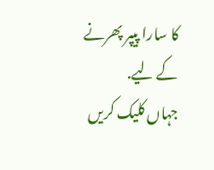کا سارا پیپر پھرنے کے لیے.
جہاں کلیک کریں